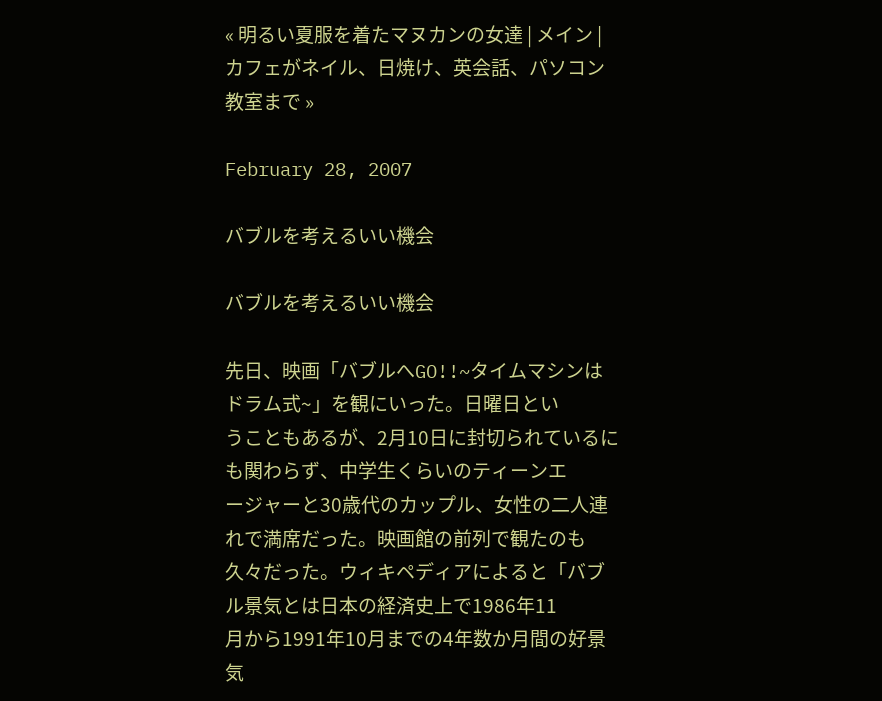« 明るい夏服を着たマヌカンの女達 | メイン | カフェがネイル、日焼け、英会話、パソコン教室まで »

February 28, 2007

バブルを考えるいい機会

バブルを考えるいい機会

先日、映画「バブルへGO!!~タイムマシンはドラム式~」を観にいった。日曜日とい
うこともあるが、2月10日に封切られているにも関わらず、中学生くらいのティーンエ
ージャーと30歳代のカップル、女性の二人連れで満席だった。映画館の前列で観たのも
久々だった。ウィキペディアによると「バブル景気とは日本の経済史上で1986年11
月から1991年10月までの4年数か月間の好景気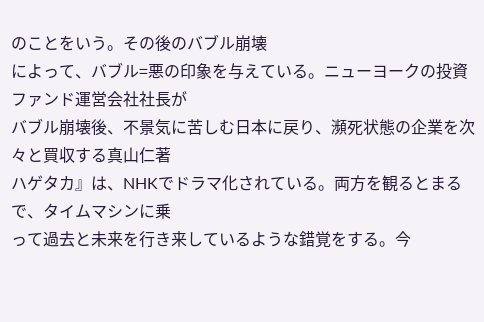のことをいう。その後のバブル崩壊
によって、バブル=悪の印象を与えている。ニューヨークの投資ファンド運営会社社長が
バブル崩壊後、不景気に苦しむ日本に戻り、瀕死状態の企業を次々と買収する真山仁著
ハゲタカ』は、NHKでドラマ化されている。両方を観るとまるで、タイムマシンに乗
って過去と未来を行き来しているような錯覚をする。今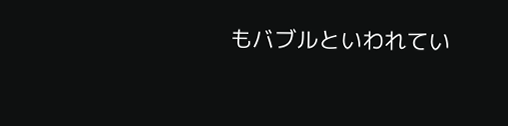もバブルといわれてい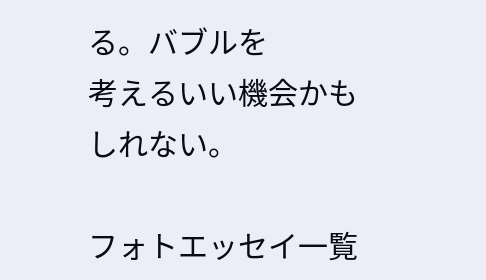る。バブルを
考えるいい機会かもしれない。

フォトエッセイ一覧